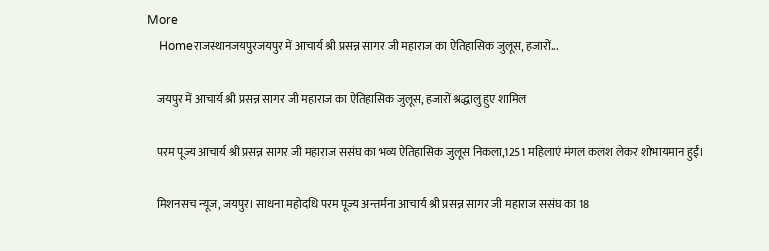More
    Homeराजस्थानजयपुरजयपुर में आचार्य श्री प्रसन्न सागर जी महाराज का ऐतिहासिक जुलूस, हजारों...

    जयपुर में आचार्य श्री प्रसन्न सागर जी महाराज का ऐतिहासिक जुलूस, हजारों श्रद्धालु हुए शामिल

    परम पूज्य आचार्य श्री प्रसन्न सागर जी महाराज ससंघ का भव्य ऐतिहासिक जुलूस निकला,1251 महिलाएं मंगल कलश लेकर शोभायमान हुईं।

    मिशनसच न्यूज, जयपुर। साधना महोदधि परम पूज्य अन्तर्मना आचार्य श्री प्रसन्न सागर जी महाराज ससंघ का 18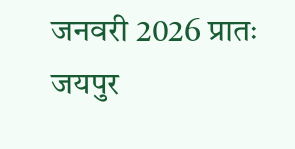जनवरी 2026 प्रातः जयपुर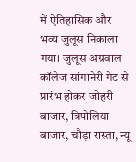में ऐतिहासिक और भव्य जुलूस निकाला गया। जुलूस अग्रवाल कॉलेज सांगानेरी गेट से प्रारंभ होकर जोहरी बाजार, त्रिपोलिया बाजार, चौड़ा रास्ता, न्यू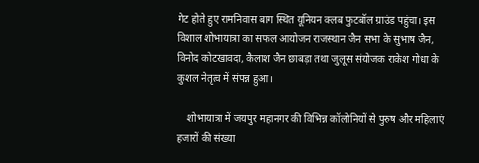गेट होते हुए रामनिवास बाग स्थित यूनियन क्लब फुटबॉल ग्राउंड पहुंचा। इस विशाल शोभायात्रा का सफल आयोजन राजस्थान जैन सभा के सुभाष जैन, विनोद कोटखावदा, कैलाश जैन छाबड़ा तथा जुलूस संयोजक राकेश गोधा के कुशल नेतृत्व में संपन्न हुआ।

    शोभायात्रा में जयपुर महानगर की विभिन्न कॉलोनियों से पुरुष और महिलाएं हजारों की संख्या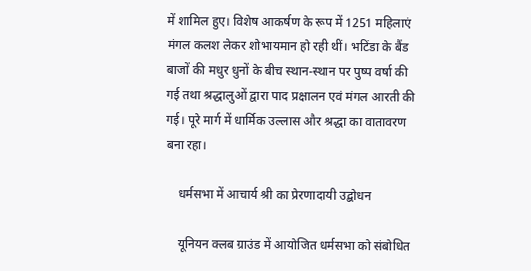में शामिल हुए। विशेष आकर्षण के रूप में 1251 महिलाएं मंगल कलश लेकर शोभायमान हो रही थीं। भटिंडा के बैंड बाजों की मधुर धुनों के बीच स्थान-स्थान पर पुष्प वर्षा की गई तथा श्रद्धालुओं द्वारा पाद प्रक्षालन एवं मंगल आरती की गई। पूरे मार्ग में धार्मिक उल्लास और श्रद्धा का वातावरण बना रहा।

    धर्मसभा में आचार्य श्री का प्रेरणादायी उद्बोधन

    यूनियन क्लब ग्राउंड में आयोजित धर्मसभा को संबोधित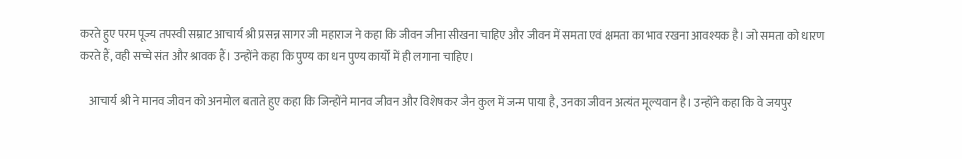करते हुए परम पूज्य तपस्वी सम्राट आचार्य श्री प्रसन्न सागर जी महाराज ने कहा कि जीवन जीना सीखना चाहिए और जीवन में समता एवं क्षमता का भाव रखना आवश्यक है। जो समता को धारण करते हैं, वही सच्चे संत और श्रावक हैं। उन्होंने कहा कि पुण्य का धन पुण्य कार्यों में ही लगाना चाहिए।

    आचार्य श्री ने मानव जीवन को अनमोल बताते हुए कहा कि जिन्होंने मानव जीवन और विशेषकर जैन कुल में जन्म पाया है, उनका जीवन अत्यंत मूल्यवान है। उन्होंने कहा कि वे जयपुर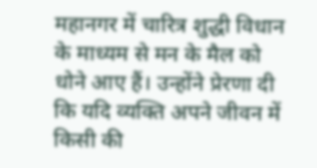महानगर में चारित्र शुद्धी विधान के माध्यम से मन के मैल को धोने आए हैं। उन्होंने प्रेरणा दी कि यदि व्यक्ति अपने जीवन में किसी की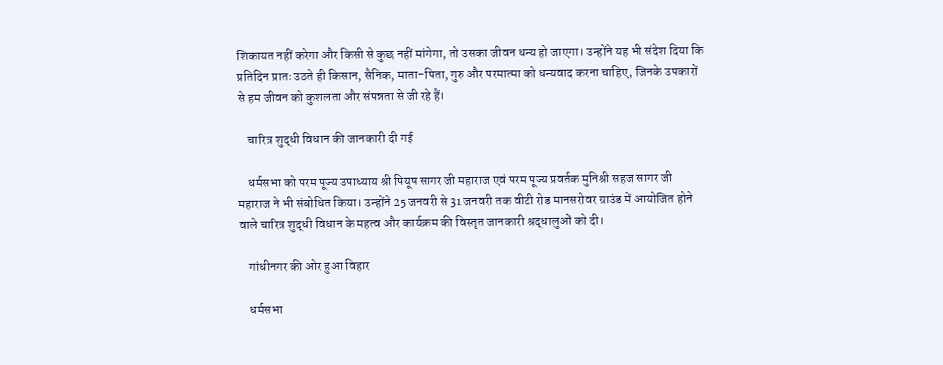शिकायत नहीं करेगा और किसी से कुछ नहीं मांगेगा, तो उसका जीवन धन्य हो जाएगा। उन्होंने यह भी संदेश दिया कि प्रतिदिन प्रातः उठते ही किसान, सैनिक, माता-पिता, गुरु और परमात्मा को धन्यवाद करना चाहिए, जिनके उपकारों से हम जीवन को कुशलता और संपन्नता से जी रहे हैं।

    चारित्र शुद्धी विधान की जानकारी दी गई

    धर्मसभा को परम पूज्य उपाध्याय श्री पियूष सागर जी महाराज एवं परम पूज्य प्रवर्तक मुनिश्री सहज सागर जी महाराज ने भी संबोधित किया। उन्होंने 25 जनवरी से 31 जनवरी तक वीटी रोड मानसरोवर ग्राउंड में आयोजित होने वाले चारित्र शुद्धी विधान के महत्व और कार्यक्रम की विस्तृत जानकारी श्रद्धालुओं को दी।

    गांधीनगर की ओर हुआ विहार

    धर्मसभा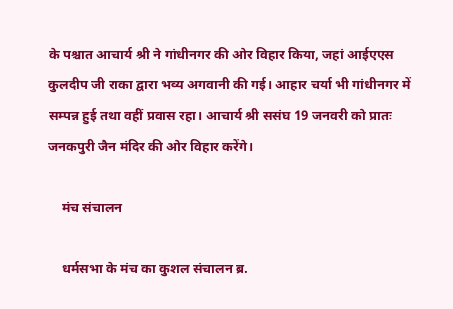के पश्चात आचार्य श्री ने गांधीनगर की ओर विहार किया, जहां आईएएस कुलदीप जी राका द्वारा भव्य अगवानी की गई। आहार चर्या भी गांधीनगर में सम्पन्न हुई तथा वहीं प्रवास रहा। आचार्य श्री ससंघ 19 जनवरी को प्रातः जनकपुरी जैन मंदिर की ओर विहार करेंगे।

    मंच संचालन

    धर्मसभा के मंच का कुशल संचालन ब्र.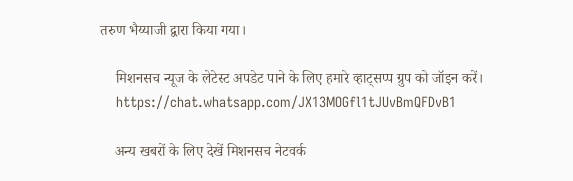तरुण भैय्याजी द्वारा किया गया।

    मिशनसच न्यूज के लेटेस्ट अपडेट पाने के लिए हमारे व्हाट्सप्प ग्रुप को जॉइन करें।
    https://chat.whatsapp.com/JX13MOGfl1tJUvBmQFDvB1

    अन्य खबरों के लिए देखें मिशनसच नेटवर्क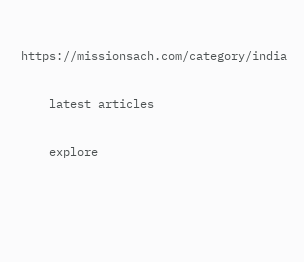https://missionsach.com/category/india

    latest articles

    explore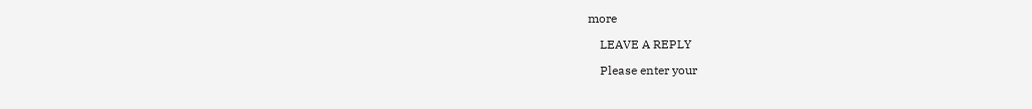more

    LEAVE A REPLY

    Please enter your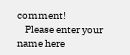comment!
    Please enter your name here